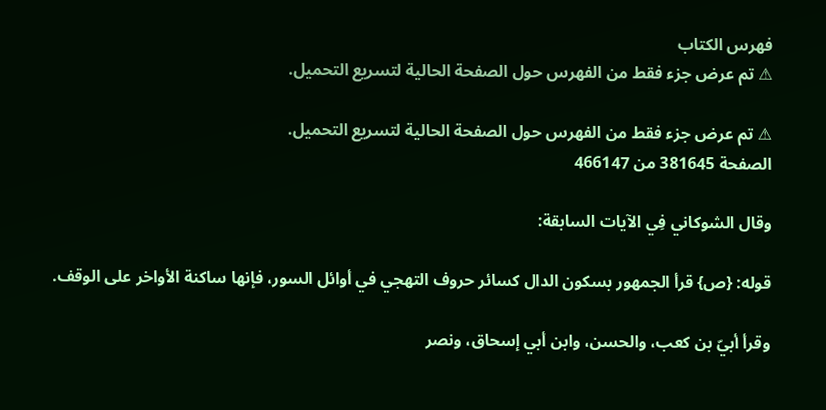فهرس الكتاب
⚠ تم عرض جزء فقط من الفهرس حول الصفحة الحالية لتسريع التحميل.

⚠ تم عرض جزء فقط من الفهرس حول الصفحة الحالية لتسريع التحميل.
الصفحة 381645 من 466147

وقال الشوكاني فِي الآيات السابقة:

قوله: {ص} قرأ الجمهور بسكون الدال كسائر حروف التهجي في أوائل السور، فإنها ساكنة الأواخر على الوقف.

وقرأ أبيّ بن كعب، والحسن، وابن أبي إسحاق، ونصر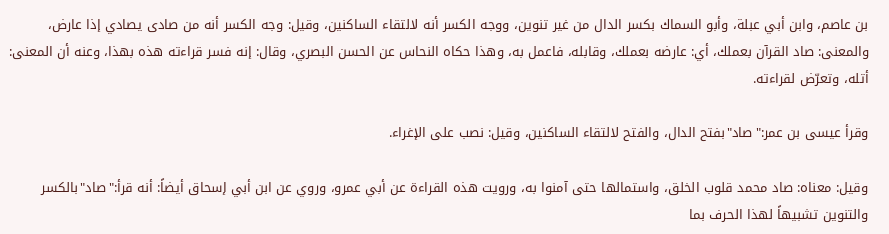بن عاصم، وابن أبي عبلة، وأبو السماك بكسر الدال من غير تنوين، ووجه الكسر أنه لالتقاء الساكنين، وقيل: وجه الكسر أنه من صادى يصادي إذا عارض، والمعنى: صاد القرآن بعملك، أي: عارضه بعملك، وقابله، فاعمل به، وهذا حكاه النحاس عن الحسن البصري، وقال: إنه فسر قراءته هذه بهذا، وعنه أن المعنى: أتله، وتعرّض لقراءته.

وقرأ عيسى بن عمر:"صاد"بفتح الدال، والفتح لالتقاء الساكنين، وقيل: نصب على الإغراء.

وقيل: معناه: صاد محمد قلوب الخلق، واستمالها حتى آمنوا به، ورويت هذه القراءة عن أبي عمرو، وروي عن ابن أبي إسحاق أيضاً: أنه قرأ:"صاد"بالكسر والتنوين تشبيهاً لهذا الحرف بما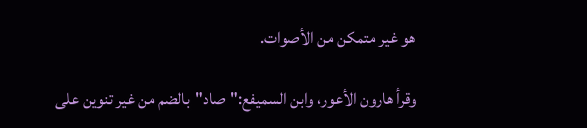هو غير متمكن من الأصوات.

وقرأ هارون الأعور، وابن السميفع:"صاد"بالضم من غير تنوين على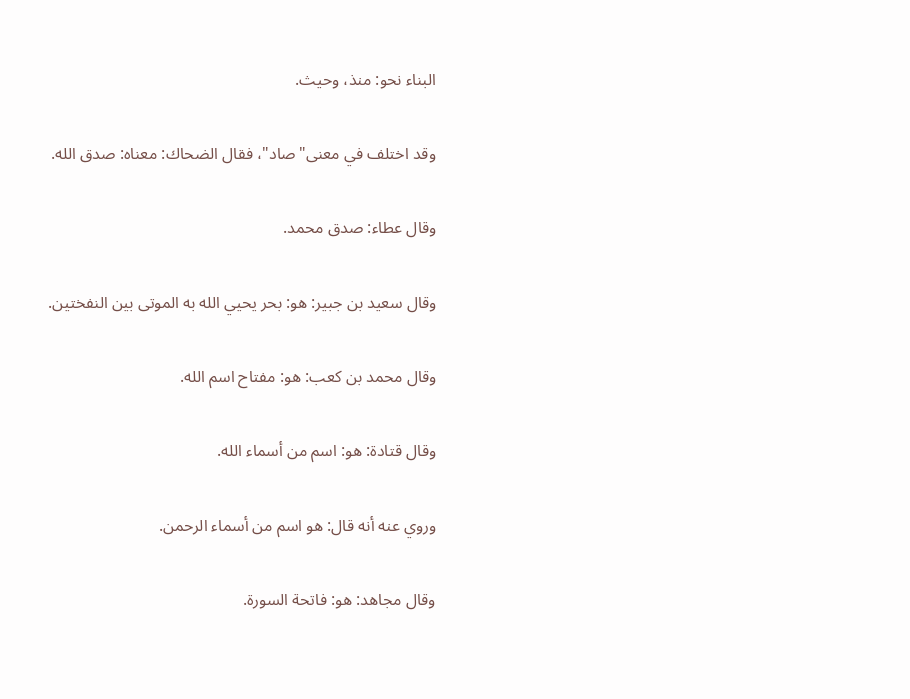البناء نحو: منذ، وحيث.

وقد اختلف في معنى"صاد"، فقال الضحاك: معناه: صدق الله.

وقال عطاء: صدق محمد.

وقال سعيد بن جبير: هو: بحر يحيي الله به الموتى بين النفختين.

وقال محمد بن كعب: هو: مفتاح اسم الله.

وقال قتادة: هو: اسم من أسماء الله.

وروي عنه أنه قال: هو اسم من أسماء الرحمن.

وقال مجاهد: هو: فاتحة السورة.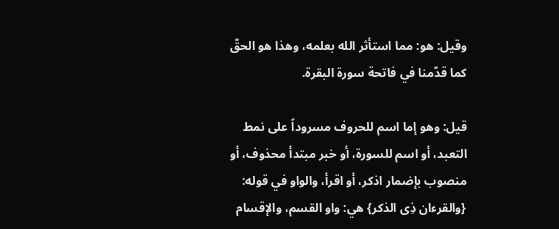وقيل: هو: مما استأثر الله بعلمه، وهذا هو الحقّ كما قدّمنا في فاتحة سورة البقرة.

قيل: وهو إما اسم للحروف مسروداً على نمط التعبد، أو اسم للسورة، أو خبر مبتدأ محذوف، أو منصوب بإضمار اذكر، أو اقرأ، والواو في قوله: {والقرءان ذِى الذكر} هي: واو القسم، والإقسام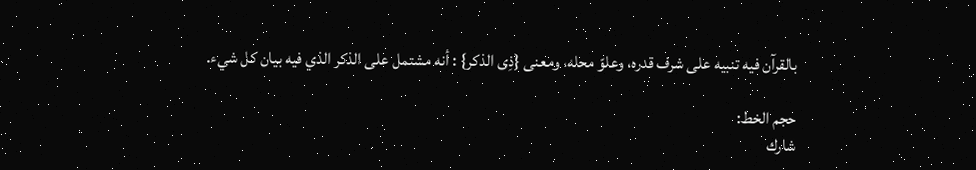بالقرآن فيه تنبيه على شرف قدره، وعلوّ محله، ومعنى {ذِى الذكر} : أنه مشتمل على الذكر الذي فيه بيان كل شيء.

حجم الخط:
شارك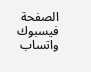الصفحة
فيسبوك واتساب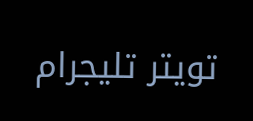تويتر تليجرام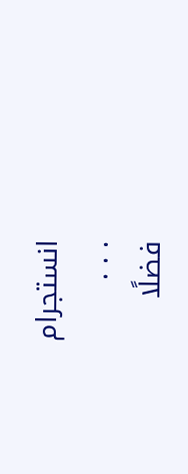انستجرام
. . .
فضلًا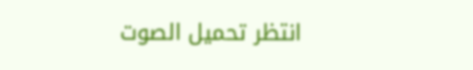انتظر تحميل الصوت